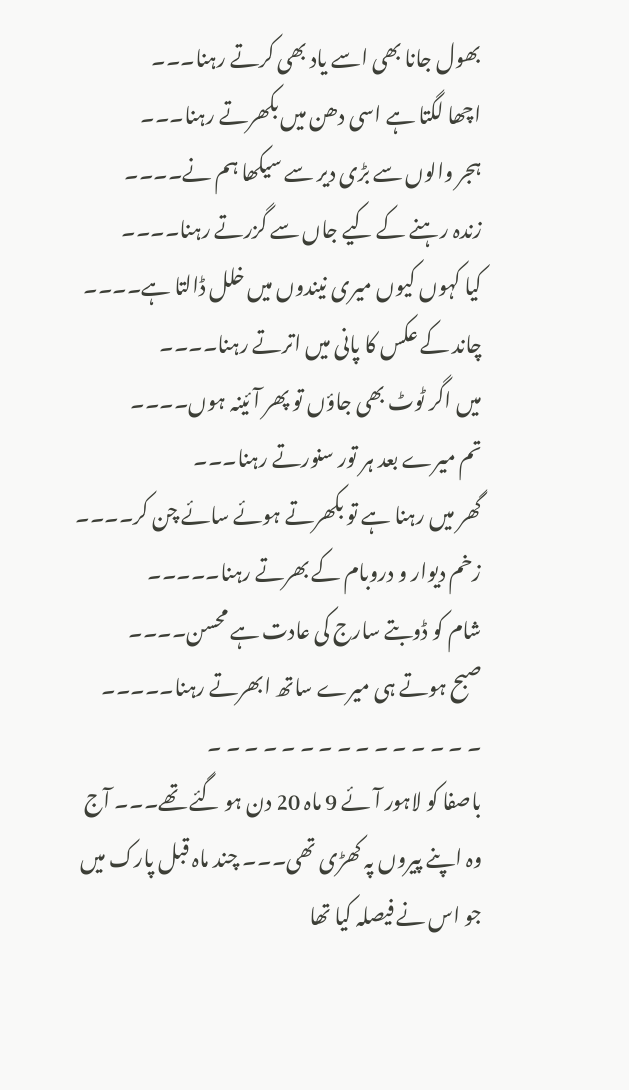بھول جانا بھی اسے یاد بھی کرتے رہنا۔۔۔
اچھا لگتا ہے اسی دھن میں بکھرتے رہنا۔۔۔
ہجر والوں سے بڑی دیر سے سیکھا ہم نے۔۔۔۔
زندہ رہنے کے کیے جاں سے گزرتے رہنا۔۔۔۔
کیا کہوں کیوں میری نیندوں میں خلل ڈالتا ہے۔۔۔۔
چاند کے عکس کا پانی میں اترتے رہنا۔۔۔۔
میں اگر ٹوٹ بھی جاؤں تو پھر آئینہ ہوں۔۔۔۔
تم میرے بعد ہر تور سنورتے رہنا۔۔۔
گھر میں رہنا ہے تو بکھرتے ہوئے سائے چن کر۔۔۔۔
زخم دیوار و دروبام کے بھرتے رہنا۔۔۔۔۔
شام کو ڈوبتے سارج کی عادت ہے محسن۔۔۔۔
صبح ہوتے ہی میرے ساتھ ابھرتے رہنا۔۔۔۔۔
۔ ۔ ۔ ۔ ۔ ۔ ۔ ۔ ۔ ۔ ۔ ۔ ۔ ۔ ۔
باصفا کو لاہور آئے 9 ماہ 20 دن ہو گئے تھے۔۔۔ آج وہ اپنے پیروں پہ کھڑی تھی۔۔۔ چند ماہ قبل پارک میں جو اس نے فیصلہ کیا تھا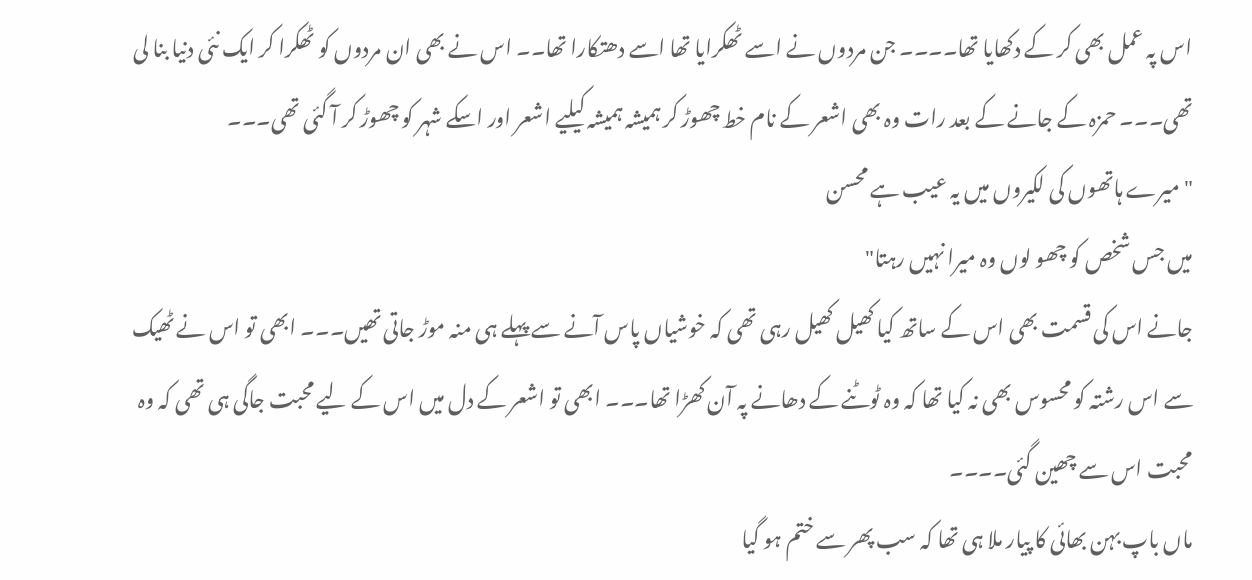اس پہ عمل بھی کر کے دکھایا تھا۔۔۔۔ جن مردوں نے اسے ٹھکرایا تھا اسے دھتکارا تھا۔۔ اس نے بھی ان مردوں کو ٹھکرا کر ایک نئی دنیا بنا لی تھی۔۔۔ حمزہ کے جانے کے بعد رات وہ بھی اشعر کے نام خط چھوڑ کر ہمیشہ ہمیشہ کیلیے اشعر اور اسکے شہر کو چھوڑ کر آ گئی تھی۔۔۔
"میرے ہاتھوں کی لکیروں میں یہ عیب ہے محسن
میں جس شخص کو چھو لوں وہ میرا نہیں رہتا"
جانے اس کی قسمت بھی اس کے ساتھ کیا کھیل کھیل رہی تھی کہ خوشیاں پاس آنے سے پہلے ہی منہ موڑ جاتی تھیں۔۔۔ ابھی تو اس نے ٹھیک سے اس رشتہ کو محسوس بھی نہ کیا تھا کہ وہ ٹوٹنے کے دھانے پہ آن کھڑا تھا۔۔۔ ابھی تو اشعر کے دل میں اس کے لیے محبت جاگی ہی تھی کہ وہ محبت اس سے چھین گئی۔۔۔۔
ماں باپ بہن بھائی کا پیار ملا ہی تھا کہ سب پھر سے ختم ہو گیا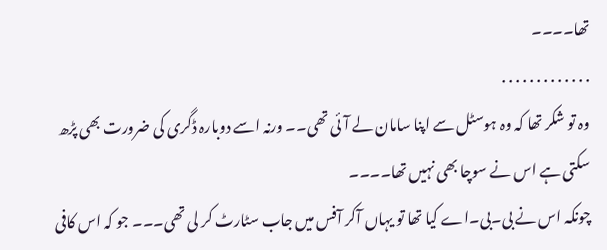تھا۔۔۔۔
. . . . . . . . . . . . .
وہ تو شکر تھا کہ وہ ہوسٹل سے اپنا سامان لے آئی تھی۔۔ ورنہ اسے دوبارہ ڈگری کی ضرورت بھی پڑھ سکتی ہے اس نے سوچا بھی نہیں تھا۔۔۔۔
چونکہ اس نے بی۔بی۔اے کیا تھا تو یہاں آکر آفس میں جاب سٹارٹ کر لی تھی۔۔۔ جو کہ اس کافی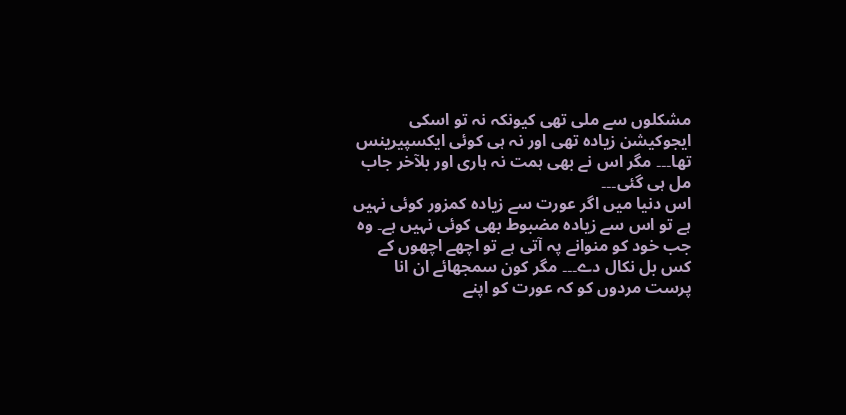مشکلوں سے ملی تھی کیونکہ نہ تو اسکی ایجوکیشن زیادہ تھی اور نہ ہی کوئی ایکسپیرینس تھا۔۔۔ مگر اس نے بھی ہمت نہ ہاری اور بلآخر جاب مل ہی گئی۔۔۔
اس دنیا میں اگر عورت سے زیادہ کمزور کوئی نہیں ہے تو اس سے زیادہ مضبوط بھی کوئی نہیں ہے۔ وہ جب خود کو منوانے پہ آتی ہے تو اچھے اچھوں کے کس بل نکال دے۔۔۔ مگر کون سمجھائے ان انا پرست مردوں کو کہ عورت کو اپنے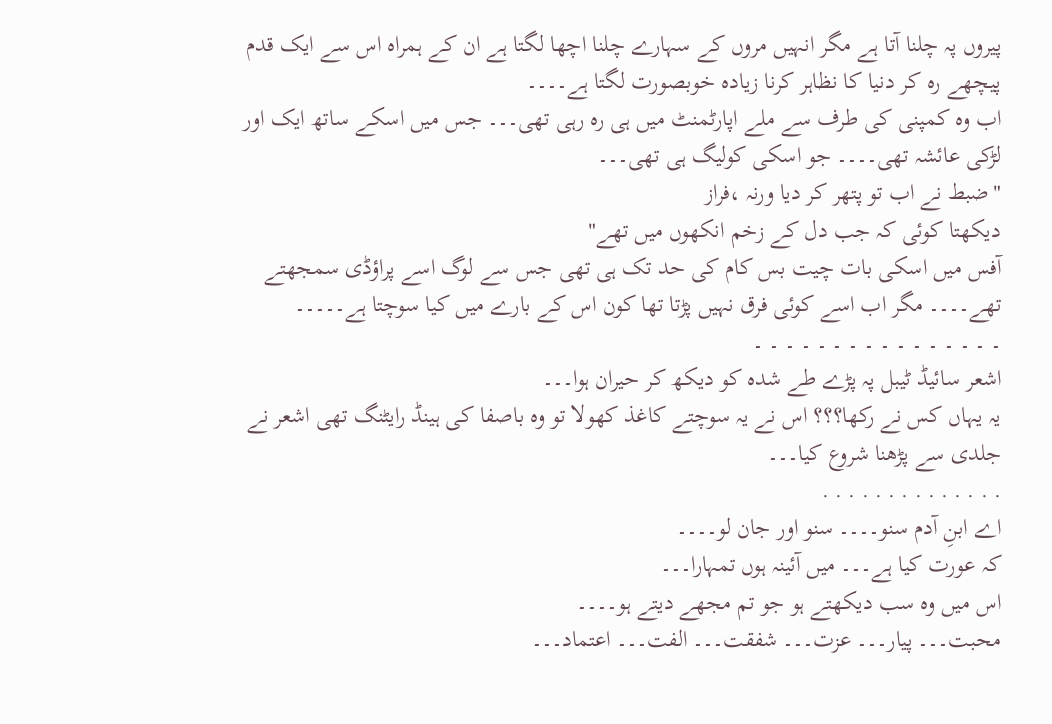پیروں پہ چلنا آتا ہے مگر انہیں مروں کے سہارے چلنا اچھا لگتا ہے ان کے ہمراہ اس سے ایک قدم پیچھے رہ کر دنیا کا نظاہر کرنا زیادہ خوبصورت لگتا ہے۔۔۔۔
اب وہ کمپنی کی طرف سے ملے اپارٹمنٹ میں ہی رہ رہی تھی۔۔۔ جس میں اسکے ساتھ ایک اور لڑکی عائشہ تھی۔۔۔۔ جو اسکی کولیگ ہی تھی۔۔۔
"ضبط نے اب تو پتھر کر دیا ورنہ ،فراز
دیکھتا کوئی کہ جب دل کے زخم انکھوں میں تھے"
آفس میں اسکی بات چیت بس کام کی حد تک ہی تھی جس سے لوگ اسے پراؤڈی سمجھتے تھے۔۔۔۔ مگر اب اسے کوئی فرق نہیں پڑتا تھا کون اس کے بارے میں کیا سوچتا ہے۔۔۔۔۔
۔ ۔ ۔ ۔ ۔ ۔ ۔ ۔ ۔ ۔ ۔ ۔ ۔ ۔ ۔ ۔
اشعر سائیڈ ٹیبل پہ پڑے طے شدہ کو دیکھ کر حیران ہوا۔۔۔
یہ یہاں کس نے رکھا؟؟؟ اس نے یہ سوچتے کاغذ کھولا تو وہ باصفا کی ہینڈ رایٹنگ تھی اشعر نے جلدی سے پڑھنا شروع کیا۔۔۔
. . . . . . . . . . . . . .
اے ابنِ آدم سنو۔۔۔۔ سنو اور جان لو۔۔۔۔
کہ عورت کیا ہے۔۔۔ میں آئینہ ہوں تمہارا۔۔۔
اس میں وہ سب دیکھتے ہو جو تم مجھے دیتے ہو۔۔۔۔
محبت۔۔۔ پیار۔۔۔ عزت۔۔۔ شفقت۔۔۔ الفت۔۔۔ اعتماد۔۔۔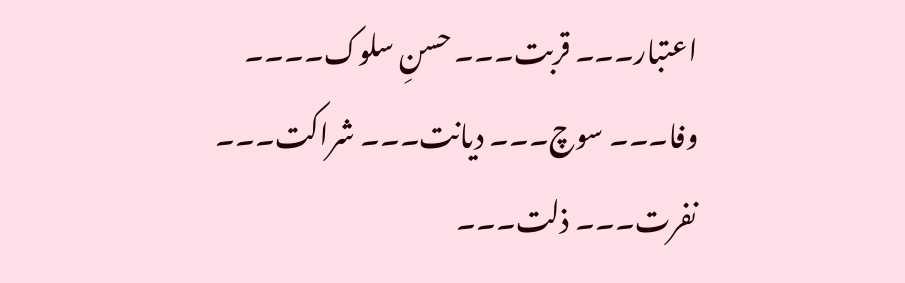اعتبار۔۔۔ قربت۔۔۔ حسنِ سلوک۔۔۔۔ وفا۔۔۔ سوچ۔۔۔ دیانت۔۔۔ شراکت۔۔۔ نفرت۔۔۔ ذلت۔۔۔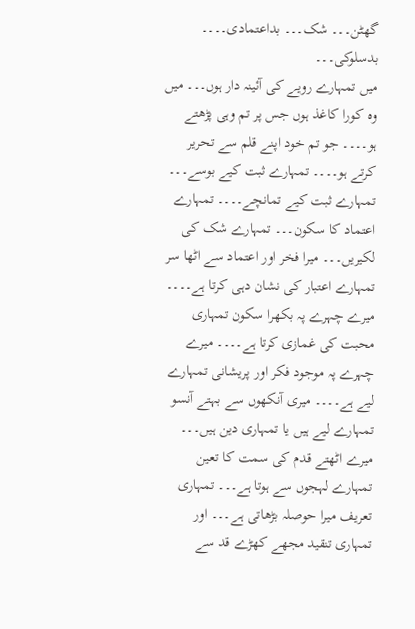گھٹن۔۔۔ شک۔۔۔ بداعتمادی۔۔۔۔ بدسلوکی۔۔۔
میں تمہارے رویے کی آئینہ دار ہوں۔۔۔ میں وہ کورا کاغذ ہوں جس پر تم وہی پڑھتے ہو۔۔۔۔ جو تم خود اپنے قلم سے تحریر کرتے ہو۔۔۔۔ تمہارے ثبت کیے بوسے۔۔۔ تمہارے ثبت کیے تمانچے۔۔۔۔ تمہارے اعتماد کا سکون۔۔۔ تمہارے شک کی لکیریں۔۔۔ میرا فخر اور اعتماد سے اٹھا سر تمہارے اعتبار کی نشان دہی کرتا ہے۔۔۔۔ میرے چہرے پہ بکھرا سکون تمہاری محبت کی غمازی کرتا ہے۔۔۔۔ میرے چہرے پہ موجود فکر اور پریشانی تمہارے لیے ہے۔۔۔۔ میری آنکھوں سے بہتے آنسو تمہارے لیے ہیں یا تمہاری دین ہیں۔۔۔ میرے اٹھتے قدم کی سمت کا تعین تمہارے لہجوں سے ہوتا ہے۔۔۔ تمہاری تعریف میرا حوصلہ بڑھاتی ہے۔۔۔ اور تمہاری تنقید مجھے کھڑے قد سے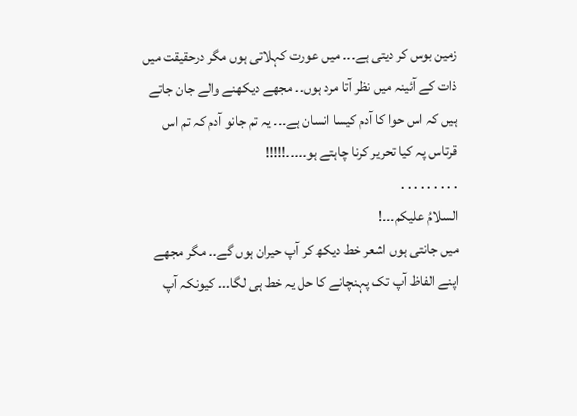زمین بوس کر دیتی ہے۔۔۔ میں عورت کہلاتی ہوں مگر درحقیقت میں ذات کے آئینہ میں نظر آتا مرد ہوں۔۔ مجھے دیکھنے والے جان جاتے ہیں کہ اس حوا کا آدم کیسا انسان ہے۔۔۔ یہ تم جانو آدم کہ تم اس قرتاس پہ کیا تحریر کرنا چاہتے ہو۔۔۔۔۔!!!!!
. . . . . . . . .
السلامُ علیکم۔۔۔!
میں جانتی ہوں اشعر خط دیکھ کر آپ حیران ہوں گے۔۔ مگر مجھے اپنے الفاظ آپ تک پہنچانے کا حل یہ خط ہی لگا۔۔۔ کیونکہ آپ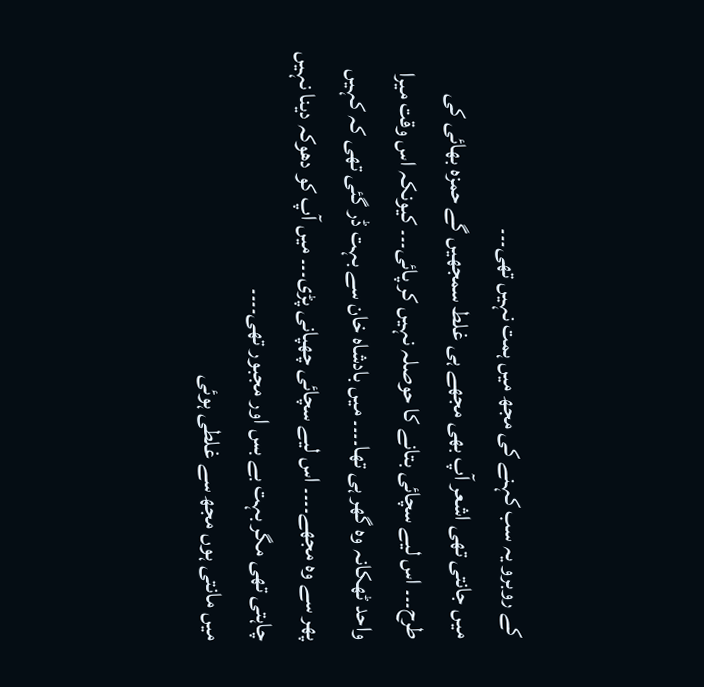کے روبرو یہ سب کہنے کی مجھ میں ہمت نہیں تھی۔۔۔
میں جانتی تھی اشعر آپ بھی مجھے ہی غلط سمجھیں گے حمزہ بھائی کی طرح۔۔۔ اس لیے سچائی بتانے کا حوصلہ نہیں کر پائی۔۔۔ کیونکہ اس وقت میرا واحد ٹھکانہ وہ گھر ہی تھا۔۔۔۔ میں بادشاہ خان سے بہت ڈر گئی تھی کہ کہیں پھر سے وہ مجھے۔۔۔۔ اس لیے سچائی چھپانی پڑی۔۔۔ میں آپ کو دھوکہ دینا نہیں چاہتی تھی مگر بہت بے بس اور مجبور تھی۔۔۔۔
میں مانتی ہوں مجھ سے غلطی ہوئی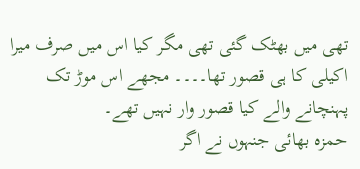تھی میں بھٹک گئی تھی مگر کیا اس میں صرف میرا اکیلی کا ہی قصور تھا۔۔۔۔ مجھے اس موڑ تک پہنچانے والے کیا قصور وار نہیں تھے۔
حمزہ بھائی جنہوں نے اگر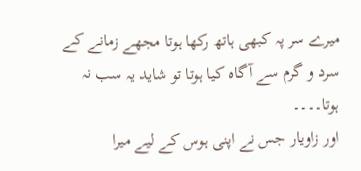میرے سر پہ کبھی ہاتھ رکھا ہوتا مجھے زمانے کے سرد و گرم سے آگاہ کیا ہوتا تو شاید یہ سب نہ ہوتا۔۔۔۔
اور زاویار جس نے اپنی ہوس کے لیے میرا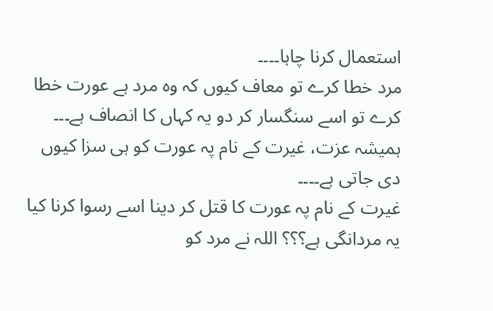استعمال کرنا چاہا۔۔۔۔
مرد خطا کرے تو معاف کیوں کہ وہ مرد ہے عورت خطا کرے تو اسے سنگسار کر دو یہ کہاں کا انصاف ہے۔۔۔ ہمیشہ عزت، غیرت کے نام پہ عورت کو ہی سزا کیوں دی جاتی ہے۔۔۔۔
غیرت کے نام پہ عورت کا قتل کر دینا اسے رسوا کرنا کیا یہ مردانگی ہے؟؟؟ اللہ نے مرد کو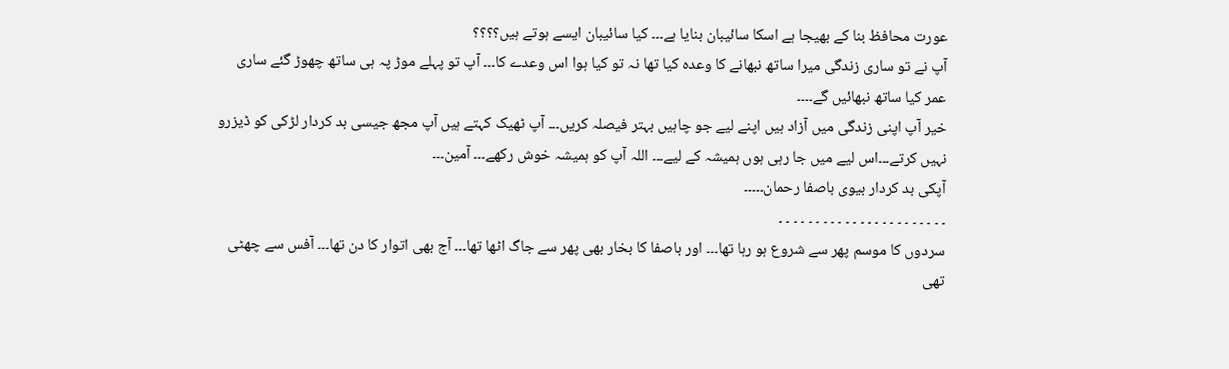عورت محافظ بنا کے بھیجا ہے اسکا سائیبان بنایا ہے۔۔۔ کیا سائیبان ایسے ہوتے ہیں؟؟؟؟
آپ نے تو ساری زندگی میرا ساتھ نبھانے کا وعدہ کیا تھا نہ تو کیا ہوا اس وعدے کا۔۔۔ آپ تو پہلے موڑ پہ ہی ساتھ چھوڑ گئے ساری عمر کیا ساتھ نبھائیں گے۔۔۔۔
خیر آپ اپنی زندگی میں آزاد ہیں اپنے لیے جو چاہیں بہتر فیصلہ کریں۔۔۔ آپ ٹھیک کہتے ہیں آپ مجھ جیسی بد کردار لڑکی کو ڈیزرو نہیں کرتے۔۔۔اس لیے میں جا رہی ہوں ہمیشہ کے لیے۔۔۔ اللہ آپ کو ہمیشہ خوش رکھے۔۔۔ آمین۔۔۔
آپکی بد کردار بیوی باصفا رحمان۔۔۔۔۔
۔ ۔ ۔ ۔ ۔ ۔ ۔ ۔ ۔ ۔ ۔ ۔ ۔ ۔ ۔ ۔ ۔ ۔ ۔ ۔ ۔ ۔ ۔
سردوں کا موسم پھر سے شروع ہو رہا تھا۔۔۔ اور باصفا کا بخار بھی پھر سے جاگ اٹھا تھا۔۔۔ آج بھی اتوار کا دن تھا۔۔۔ آفس سے چھٹی تھی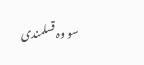سو وہ قسلمندی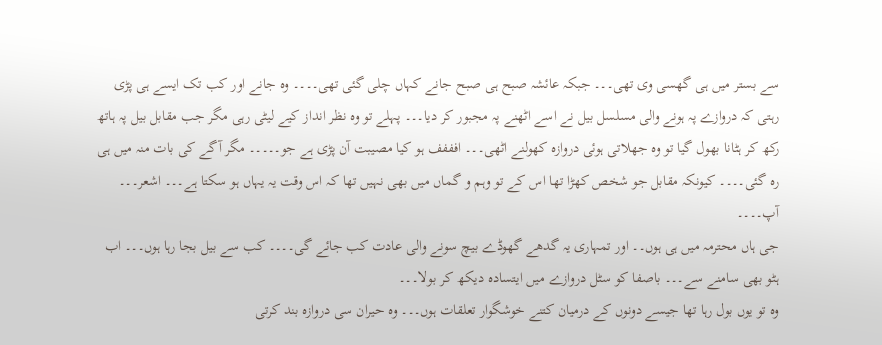سے بستر میں ہی گھسی وی تھی۔۔۔ جبکہ عائشہ صبح ہی صبح جانے کہاں چلی گئی تھی۔۔۔۔ وہ جانے اور کب تک ایسے ہی پڑی رہتی کہ دروازے پہ ہونے والی مسلسل بیل نے اسے اٹھنے پہ مجبور کر دیا۔۔۔ پہلے تو وہ نظر انداز کیے لیٹی رہی مگر جب مقابل بیل پہ ہاتھ رکھ کر ہٹانا بھول گیا تو وہ جھلاتی ہوئی دروازہ کھولنے اٹھی۔۔۔ افففف ہو کیا مصیبت آن پڑی ہے جو۔۔۔۔۔ مگر آگے کی بات منہ میں ہی رہ گئی۔۔۔۔ کیونکہ مقابل جو شخص کھڑا تھا اس کے تو وہم و گماں میں بھی نہیں تھا کہ اس وقت یہ یہاں ہو سکتا ہے۔۔۔ اشعر۔۔۔ آپ۔۔۔۔
جی ہاں محترمہ میں ہی ہوں۔۔ اور تمہاری یہ گدھے گھوڈے بیچ سونے والی عادت کب جائے گی۔۔۔۔ کب سے بیل بجا رہا ہوں۔۔۔ اب ہٹو بھی سامنے سے۔۔۔ باصفا کو سٹل دروازے میں ایتسادہ دیکھ کر بولا۔۔۔
وہ تو یوں بول رہا تھا جیسے دونوں کے درمیان کتنے خوشگوار تعلقات ہوں۔۔۔ وہ حیران سی دروازہ بند کرتی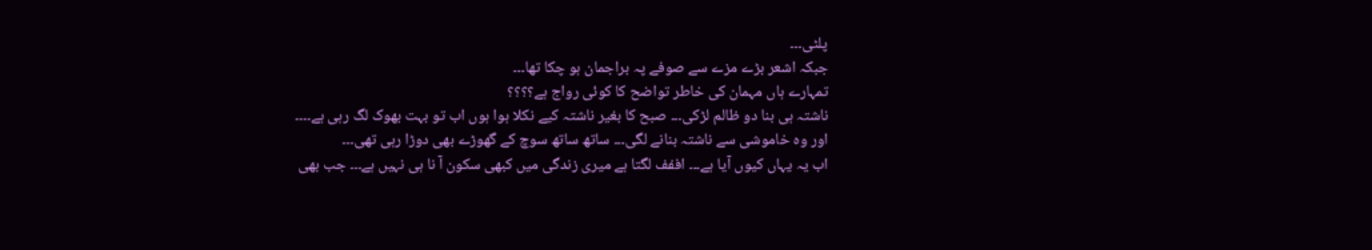پلٹی۔۔۔
جبکہ اشعر بڑے مزے سے صوفے پہ براجمان ہو چکا تھا۔۔۔
تمہارے ہاں مہمان کی خاطر تواضح کا کوئی رواج ہے؟؟؟؟
ناشتہ ہی بنا دو ظالم لڑکی۔۔۔ صبح کا بغیر ناشتہ کیے نکلا ہوا ہوں اب تو بہت بھوک لگ رہی ہے۔۔۔۔
اور وہ خاموشی سے ناشتہ بنانے لگی۔۔۔ ساتھ ساتھ سوچ کے گھوڑے بھی دوڑا رہی تھی۔۔۔
اب یہ یہاں کیوں آیا ہے۔۔۔ اففف لگتا ہے میری زندگی میں کبھی سکون آ نا ہی نہیں ہے۔۔۔ جب بھی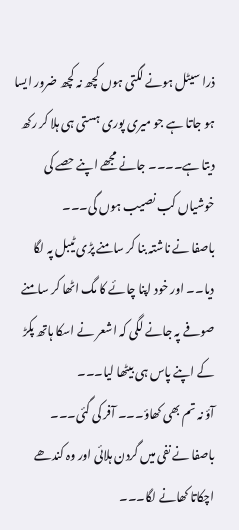ذرا سیٹل ہونے لگتی ہوں کچھ نہ کچھ ضرور ایسا ہو جاتا ہے جو میری پوری ہستی ہی ہلا کر رکھ دیتا ہے۔۔۔۔ جانے مجھے اپنے حصے کی خوشیاں کب نصیب ہوں گی۔۔۔
باصفا نے ناشتہ بنا کر سامنے پڑی ٹیبل پہ لگا دیا۔۔ اور خود اپنا چائے کا مگ اٹھا کر سامنے صوفے پہ جانے لگی کہ اشعر نے اسکا ہاتھ پکڑ کے اپنے پاس ہی بیٹھا لیا۔۔۔
آؤ نہ تم بھی کھاؤ۔۔۔ آفر کی گئی۔۔۔
باصفا نے نفی میں گردن ہلائی اور وہ کندھے اچکاتا کھانے لگا۔۔۔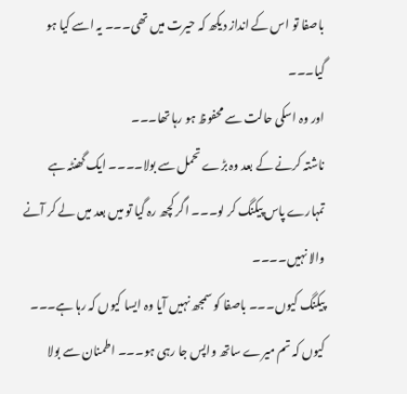باصفا تو اس کے انداز دیکھ کہ حیرت میں تھی۔۔۔ یہ اسے کیا ہو گیا۔۔۔
اور وہ اسکی حالت سے محفوظ ہو رہا تھا۔۔۔
ناشتہ کرنے کے بعد وہ بڑے تحمل سے بولا۔۔۔۔ ایک گھنٹہ ہے تمہارے پاس پیکنگ کر لو۔۔۔ اگر کچھ رہ گیا تو میں بعد میں لے کر آنے والا نہیں۔۔۔۔
پیکنگ کیوں۔۔۔ باصفا کو سمجھ نہیں آیا وہ ایسا کیوں کہ رہا ہے۔۔۔
کیوں کہ تم میرے ساتھ واپس جا رہی ہو۔۔۔ اطمنان سے بولا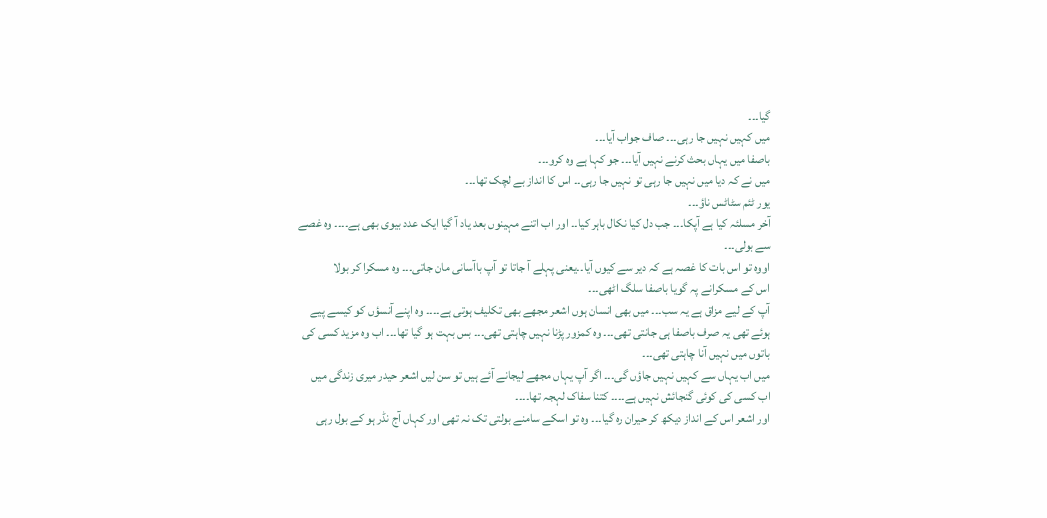گیا۔۔۔
میں کہیں نہیں جا رہی۔۔۔ صاف جواب آیا۔۔۔
باصفا میں یہاں بحث کرنے نہیں آیا۔۔۔ جو کہا ہے وہ کرو۔۔۔
میں نے کہ دیا میں نہیں جا رہی تو نہیں جا رہی۔۔ اس کا انداز بے لچک تھا۔۔۔
یور ٹئم سٹاٹس ناؤ۔۔۔
آخر مسلئہ کیا ہے آپکا۔۔۔ جب دل کیا نکال باہر کیا۔۔ اور اب اتنے مہینوں بعد یاد آ گیا ایک عدد بیوی بھی ہے۔۔۔۔ وہ غصے سے بولی۔۔۔
اووہ تو اس بات کا غصہ ہے کہ دیر سے کیوں آیا۔۔یعنی پہلے آ جاتا تو آپ باآسانی مان جاتی۔۔۔ وہ مسکرا کر بولا
اس کے مسکرانے پہ گویا باصفا سلگ اٹھی۔۔۔
آپ کے لیے مزاق ہے یہ سب۔۔۔ میں بھی انسان ہوں اشعر مجھے بھی تکلیف ہوتی ہے۔۔۔۔ وہ اپنے آنسؤں کو کیسے پیے ہوئے تھی یہ صرف باصفا ہی جانتی تھی۔۔۔ وہ کمزور پڑنا نہیں چاہتی تھی۔۔۔ بس بہت ہو گیا تھا۔۔۔ اب وہ مزید کسی کی باتوں میں نہیں آنا چاہتی تھی۔۔۔
میں اب یہاں سے کہیں نہیں جاؤں گی۔۔۔ اگر آپ یہاں مجھے لیجانے آئے ہیں تو سن لیں اشعر حیدر میری زندگی میں اب کسی کی کوئی گنجائش نہیں ہے۔۔۔۔ کتنا سفاک لہجہ تھا۔۔۔۔
اور اشعر اس کے انداز دیکھ کر حیران رہ گیا۔۔۔ وہ تو اسکے سامنے بولتی تک نہ تھی اور کہاں آج نڈر ہو کے بول رہی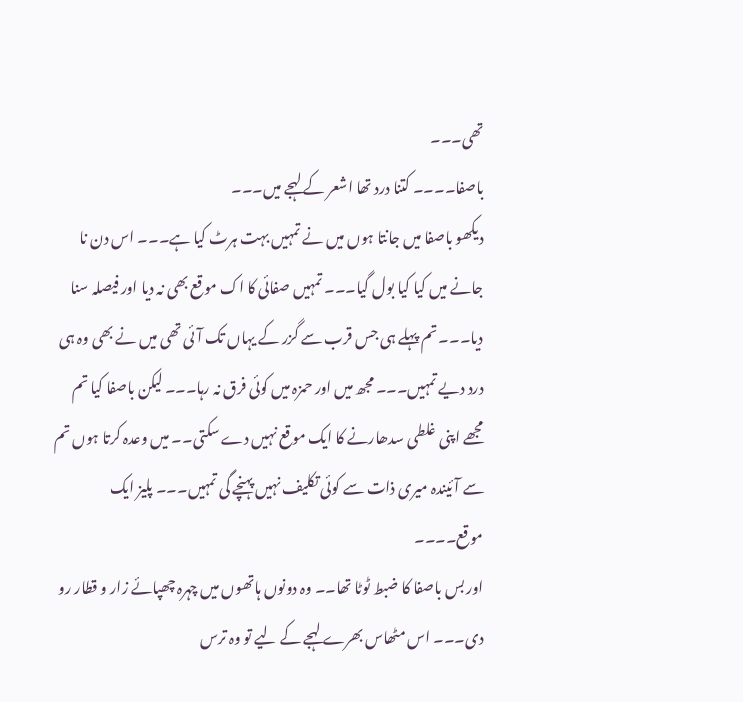تھی۔۔۔
باصفا۔۔۔۔ کتنا درد تھا اشعر کے لہجے میں۔۔۔
دیکھو باصفا میں جانتا ہوں میں نے تمہیں بہت ہرٹ کیا ہے۔۔۔ اس دن نا جانے میں کیا کیا بول گیا۔۔۔ تمہیں صفائی کا اک موقع بھی نہ دیا اور فیصلہ سنا دیا۔۔۔ تم پہلے ہی جس قرب سے گزر کے یہاں تک آئی تھی میں نے بھی وہ ہی درد دیے تمہیں۔۔۔ مجھ میں اور حمزہ میں کوئی فرق نہ رہا۔۔۔ لیکن باصفا کیا تم مجھے اپنی غلطی سدھارنے کا ایک موقع نہیں دے سکتی۔۔ میں وعدہ کرتا ہوں تم سے آئیندہ میری ذات سے کوئی تکلیف نہیں پہنچے گی تمہیں۔۔۔ پلیز ایک موقع۔۔۔۔
اور بس باصفا کا ضبط ٹوٹا تھا۔۔ وہ دونوں ہاتھوں میں چہرہ چھپائے زار و قطار رو دی۔۔۔ اس مٹھاس بھرے لہجے کے لیے تو وہ ترس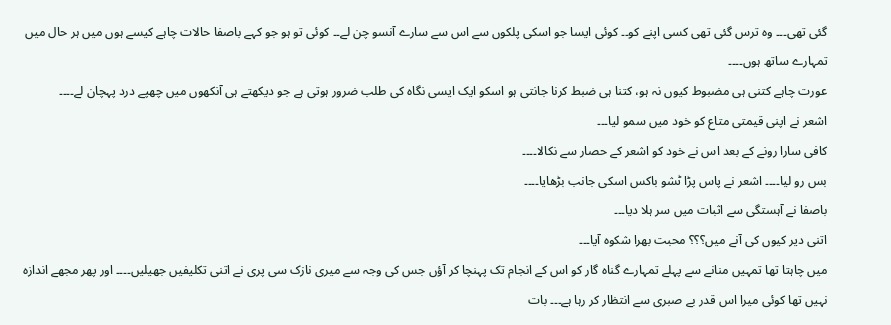گئی تھی۔۔۔ وہ ترس گئی تھی کسی اپنے کو۔۔ کوئی ایسا جو اسکی پلکوں سے اس سے سارے آنسو چن لے۔۔ کوئی تو ہو جو کہے باصفا حالات چاہے کیسے ہوں میں ہر حال میں تمہارے ساتھ ہوں۔۔۔۔
عورت چاہے کتنی ہی مضبوط کیوں نہ ہو، کتنا ہی ضبط کرنا جانتی ہو اسکو ایک ایسی نگاہ کی طلب ضرور ہوتی ہے جو دیکھتے ہی آنکھوں میں چھپے درد پہچان لے۔۔۔۔
اشعر نے اپنی قیمتی متاع کو خود میں سمو لیا۔۔۔
کافی سارا رونے کے بعد اس نے خود کو اشعر کے حصار سے نکالا۔۔۔۔
بس رو لیا۔۔۔۔ اشعر نے پاس پڑا ٹشو باکس اسکی جانب بڑھایا۔۔۔۔
باصفا نے آہستگی سے اثبات میں سر ہلا دیا۔۔۔
اتنی دیر کیوں کی آنے میں؟؟؟ محبت بھرا شکوہ آیا۔۔۔
میں چاہتا تھا تمہیں منانے سے پہلے تمہارے گناہ گار کو اس کے انجام تک پہنچا کر آؤں جس کی وجہ سے میری نازک سی پری نے اتنی تکلیفیں جھیلیں۔۔۔۔ اور پھر مجھے اندازہ نہیں تھا کوئی میرا اس قدر بے صبری سے انتظار کر رہا ہے۔۔۔ بات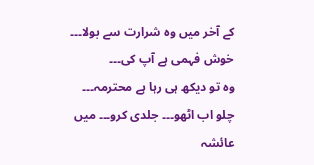کے آخر میں وہ شرارت سے بولا۔۔۔
خوش فہمی ہے آپ کی۔۔۔
وہ تو دیکھ ہی رہا ہے محترمہ۔۔۔
چلو اب اٹھو۔۔۔ جلدی کرو۔۔۔ میں عائشہ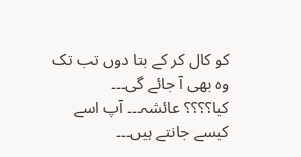کو کال کر کے بتا دوں تب تک وہ بھی آ جائے گی۔۔۔
کیا؟؟؟؟ عائشہ۔۔۔ آپ اسے کیسے جانتے ہیں۔۔۔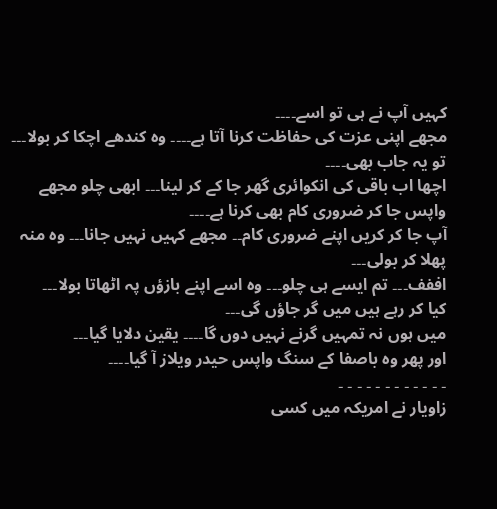کہیں آپ نے ہی تو اسے۔۔۔۔
مجھے اپنی عزت کی حفاظت کرنا آتا ہے۔۔۔۔ وہ کندھے اچکا کر بولا۔۔۔
تو یہ جاب بھی۔۔۔۔
اچھا اب باقی کی انکوائری گھر جا کے کر لینا۔۔۔ ابھی چلو مجھے واپس جا کر ضروری کام بھی کرنا ہے۔۔۔۔
آپ جا کر کریں اپنے ضروری کام۔۔ مجھے کہیں نہیں جانا۔۔۔ وہ منہ پھلا کر بولی۔۔۔
اففف۔۔۔ تم ایسے ہی چلو۔۔۔ وہ اسے اپنے بازؤں پہ اٹھاتا بولا۔۔۔
کیا کر رہے ہیں میں گر جاؤں گی۔۔۔
میں ہوں نہ تمہیں گرنے نہیں دوں گا۔۔۔۔ یقین دلایا گیا۔۔۔
اور پھر وہ باصفا کے سنگ واپس حیدر ویلاز آ گیا۔۔۔۔
۔ ۔ ۔ ۔ ۔ ۔ ۔ ۔ ۔ ۔ ۔ ۔
زاویار نے امریکہ میں کسی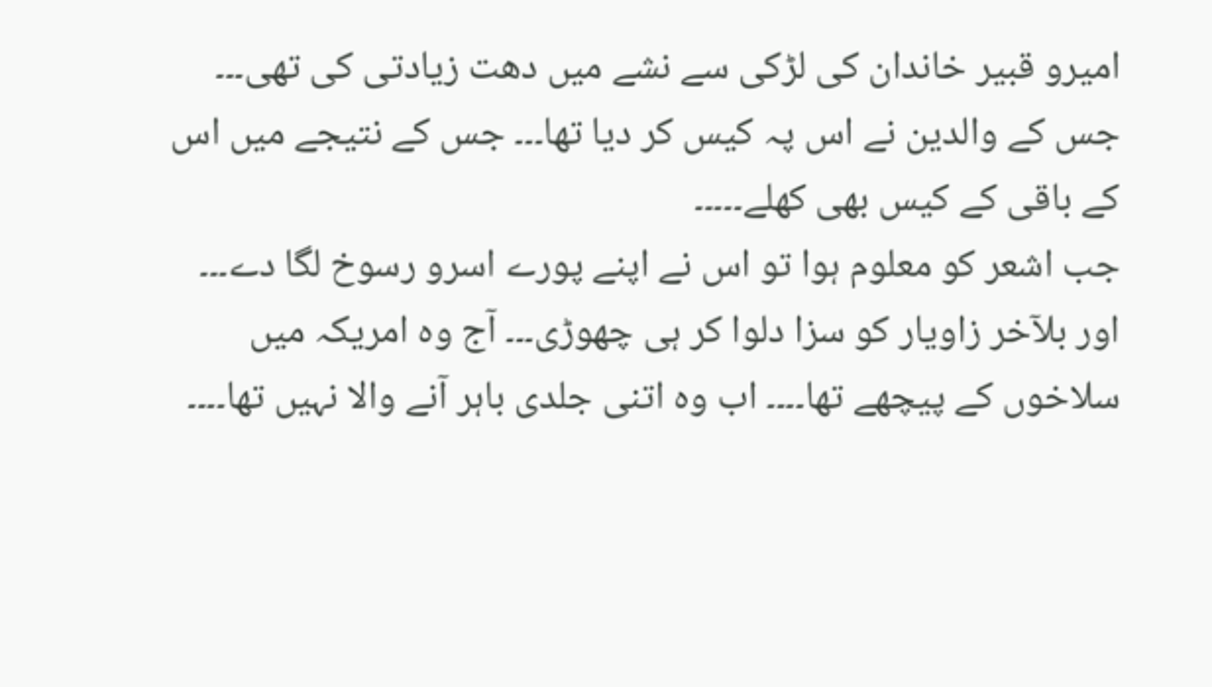امیرو قبیر خاندان کی لڑکی سے نشے میں دھت زیادتی کی تھی۔۔۔ جس کے والدین نے اس پہ کیس کر دیا تھا۔۔۔ جس کے نتیجے میں اس کے باقی کے کیس بھی کھلے۔۔۔۔۔
جب اشعر کو معلوم ہوا تو اس نے اپنے پورے اسرو رسوخ لگا دے۔۔۔ اور بلآخر زاویار کو سزا دلوا کر ہی چھوڑی۔۔۔ آج وہ امریکہ میں سلاخوں کے پیچھے تھا۔۔۔۔ اب وہ اتنی جلدی باہر آنے والا نہیں تھا۔۔۔۔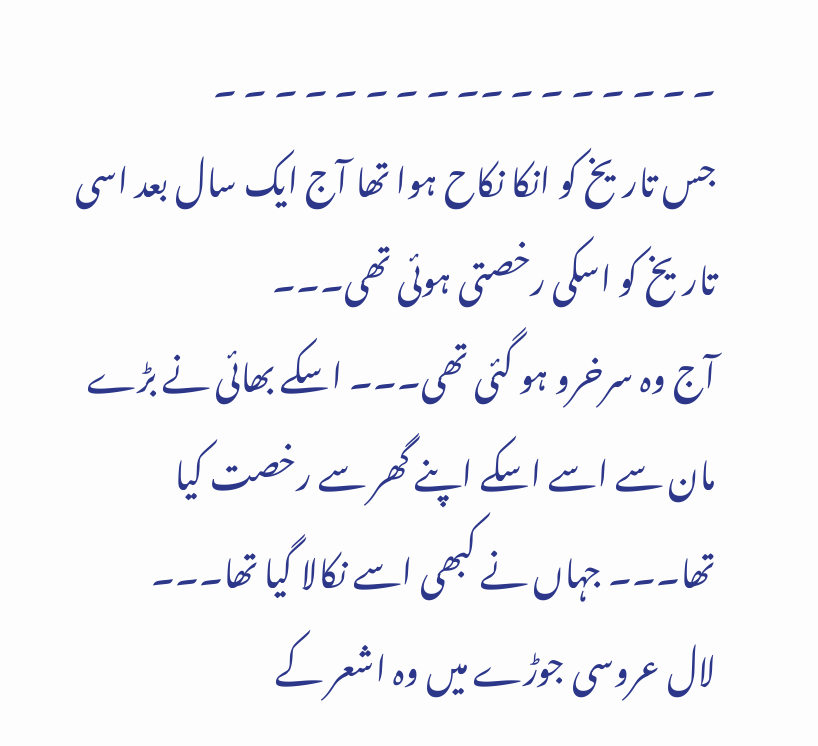۔ ۔ ۔ ۔ ۔ ۔ ۔ ۔۔ ۔ ۔ ۔ ۔ ۔ ۔ ۔ ۔
جس تاریخ کو انکا نکاح ہوا تھا آج ایک سال بعد اسی تاریخ کو اسکی رخصتی ہوئی تھی۔۔۔
آج وہ سرخرو ہو گئی تھی۔۔۔ اسکے بھائی نے بڑے مان سے اسے اسکے اپنے گھر سے رخصت کیا تھا۔۔۔ جہاں نے کبھی اسے نکالا گیا تھا۔۔۔
لال عروسی جوڑے میں وہ اشعر کے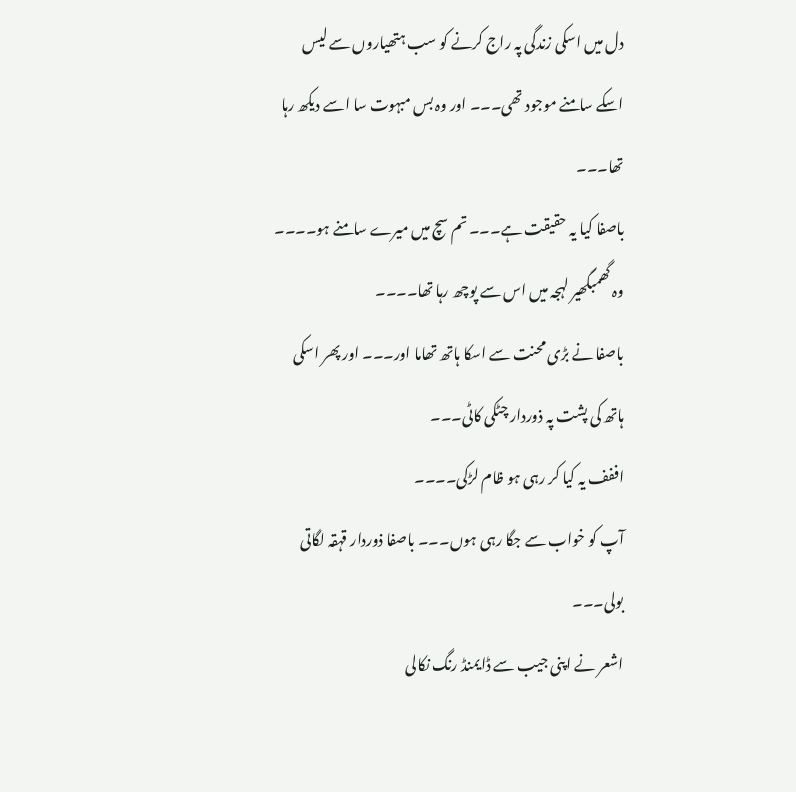دل میں اسکی زندگی پہ راج کرنے کو سب ہتھیاروں سے لیس اسکے سامنے موجود تھی۔۔۔ اور وہ بس مبہوت سا اسے دیکھ رہا تھا۔۔۔
باصفا کیا یہ حقیقت ہے۔۔۔ تم سچ میں میرے سامنے ہو۔۔۔۔ وہ گھمبگھیر لہجہ میں اس سے پوچھ رہا تھا۔۔۔۔
باصفا نے بڑی محنت سے اسکا ہاتھ تھاما اور۔۔۔ اور پھر اسکی ہاتھ کی پشت پہ ذوردار چٹکی کاٹی۔۔۔
اففف یہ کیا کر رہی ہو ظام لڑکی۔۔۔۔
آپ کو خواب سے جگا رہی ہوں۔۔۔ باصفا ذوردار قہقہ لگاتی بولی۔۔۔
اشعر نے اپنی جیب سے ڈایمنڈ رنگ نکالی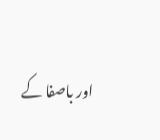اور باصفا کے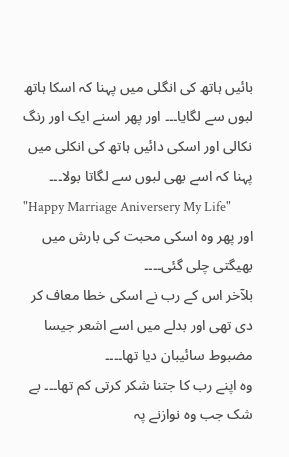بائیں ہاتھ کی انگلی میں پہنا کہ اسکا ہاتھ لبوں سے لگایا۔۔۔ اور پھر اسنے ایک اور رنگ نکالی اور اسکی دائیں ہاتھ کی انکلی میں پہنا کہ اسے بھی لبوں سے لگاتا بولا۔۔۔
"Happy Marriage Aniversery My Life"
اور پھر وہ اسکی محبت کی بارش میں بھیگتی چلی گئی۔۔۔۔
بلآخر اس کے رب نے اسکی خطا معاف کر دی تھی اور بدلے میں اسے اشعر جیسا مضبوط سائیبان دیا تھا۔۔۔۔
وہ اپنے رب کا جتنا شکر کرتی کم تھا۔۔۔ بے شک جب وہ نوازنے پہ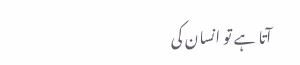آتا ہے تو انسان کی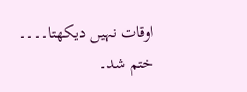اوقات نہیں دیکھتا۔۔۔۔
ختم شد۔